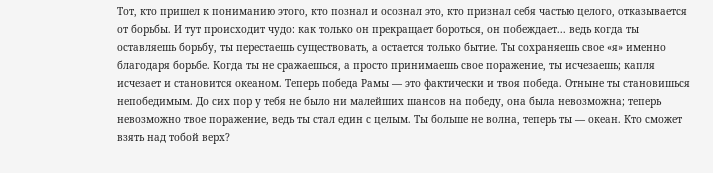Тот, кто пришел к пониманию этого, кто познал и осознал это, кто признал себя частью целого, отказывается от борьбы. И тут происходит чудо: как только он прекращает бороться, он побеждает... ведь когда ты оставляешь борьбу, ты перестаешь существовать, а остается только бытие. Ты сохраняешь свое «я» именно благодаря борьбе. Когда ты не сражаешься, а просто принимаешь свое поражение, ты исчезаешь; капля исчезает и становится океаном. Теперь победа Рамы — это фактически и твоя победа. Отныне ты становишься непобедимым. До сих пор у тебя не было ни малейших шансов на победу, она была невозможна; теперь невозможно твое поражение, ведь ты стал един с целым. Ты больше не волна, теперь ты — океан. Кто сможет взять над тобой верх?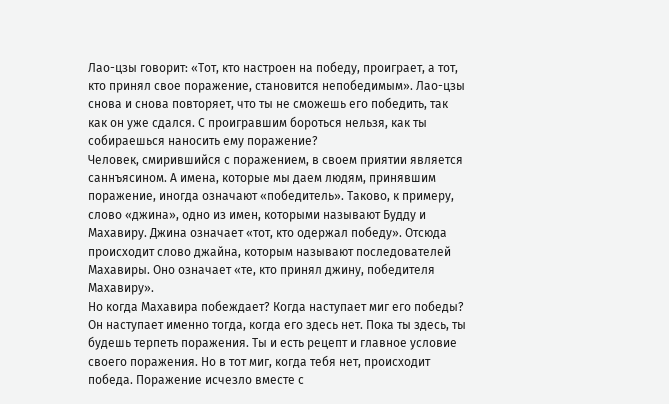Лао-цзы говорит: «Тот, кто настроен на победу, проиграет, а тот, кто принял свое поражение, становится непобедимым». Лао-цзы снова и снова повторяет, что ты не сможешь его победить, так как он уже сдался. С проигравшим бороться нельзя, как ты собираешься наносить ему поражение?
Человек, смирившийся с поражением, в своем приятии является саннъясином. А имена, которые мы даем людям, принявшим поражение, иногда означают «победитель». Таково, к примеру, слово «джина», одно из имен, которыми называют Будду и Махавиру. Джина означает «тот, кто одержал победу». Отсюда происходит слово джайна, которым называют последователей Махавиры. Оно означает «те, кто принял джину, победителя Махавиру».
Но когда Махавира побеждает? Когда наступает миг его победы? Он наступает именно тогда, когда его здесь нет. Пока ты здесь, ты будешь терпеть поражения. Ты и есть рецепт и главное условие своего поражения. Но в тот миг, когда тебя нет, происходит победа. Поражение исчезло вместе с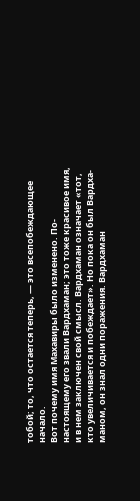тобой; то, что остается теперь, — это всепобеждающее начало.
Вот почему имя Махавиры было изменено. По-настоящему его звали Вардхаман; это тоже красивое имя, и в нем заключен свой смысл. Вардхаман означает «тот, кто увеличивается и побеждает». Но пока он был Вардха-маном, он знал одни поражения. Вардхаман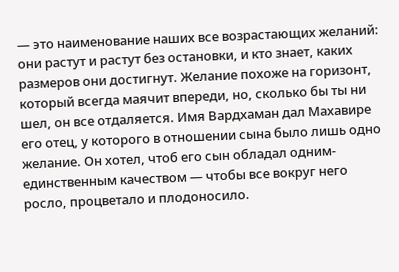— это наименование наших все возрастающих желаний: они растут и растут без остановки, и кто знает, каких размеров они достигнут. Желание похоже на горизонт, который всегда маячит впереди, но, сколько бы ты ни шел, он все отдаляется. Имя Вардхаман дал Махавире его отец, у которого в отношении сына было лишь одно желание. Он хотел, чтоб его сын обладал одним-единственным качеством — чтобы все вокруг него росло, процветало и плодоносило.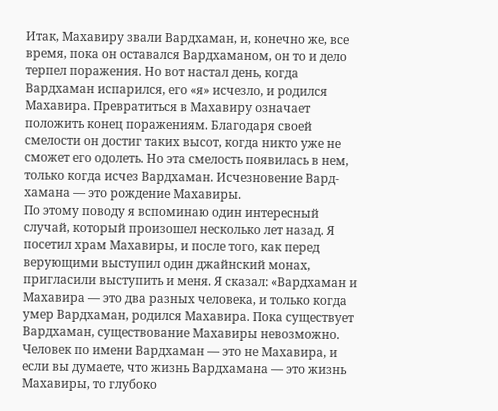Итак, Махавиру звали Вардхаман, и, конечно же, все время, пока он оставался Вардхаманом, он то и дело терпел поражения. Но вот настал день, когда Вардхаман испарился, его «я» исчезло, и родился Махавира. Превратиться в Махавиру означает положить конец поражениям. Благодаря своей смелости он достиг таких высот, когда никто уже не сможет его одолеть. Но эта смелость появилась в нем, только когда исчез Вардхаман. Исчезновение Вард-хамана — это рождение Махавиры.
По этому поводу я вспоминаю один интересный случай, который произошел несколько лет назад. Я посетил храм Махавиры, и после того, как перед верующими выступил один джайнский монах, пригласили выступить и меня. Я сказал: «Вардхаман и Махавира — это два разных человека, и только когда умер Вардхаман, родился Махавира. Пока существует Вардхаман, существование Махавиры невозможно. Человек по имени Вардхаман — это не Махавира, и если вы думаете, что жизнь Вардхамана — это жизнь Махавиры, то глубоко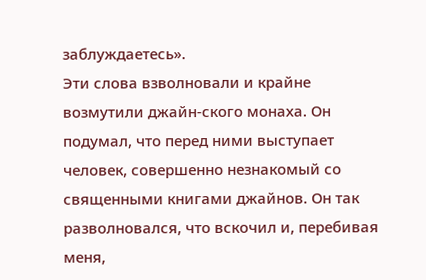заблуждаетесь».
Эти слова взволновали и крайне возмутили джайн-ского монаха. Он подумал, что перед ними выступает человек, совершенно незнакомый со священными книгами джайнов. Он так разволновался, что вскочил и, перебивая меня,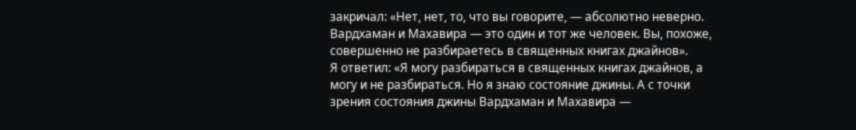закричал: «Нет, нет, то, что вы говорите, — абсолютно неверно. Вардхаман и Махавира — это один и тот же человек. Вы, похоже, совершенно не разбираетесь в священных книгах джайнов».
Я ответил: «Я могу разбираться в священных книгах джайнов, а могу и не разбираться. Но я знаю состояние джины. А с точки зрения состояния джины Вардхаман и Махавира —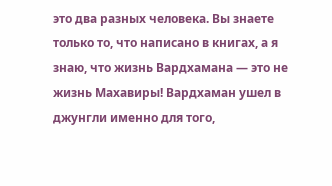это два разных человека. Вы знаете только то, что написано в книгах, а я знаю, что жизнь Вардхамана — это не жизнь Махавиры! Вардхаман ушел в джунгли именно для того,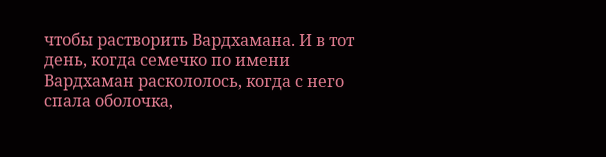чтобы растворить Вардхамана. И в тот день, когда семечко по имени Вардхаман раскололось, когда с него спала оболочка,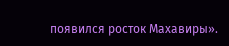появился росток Махавиры».